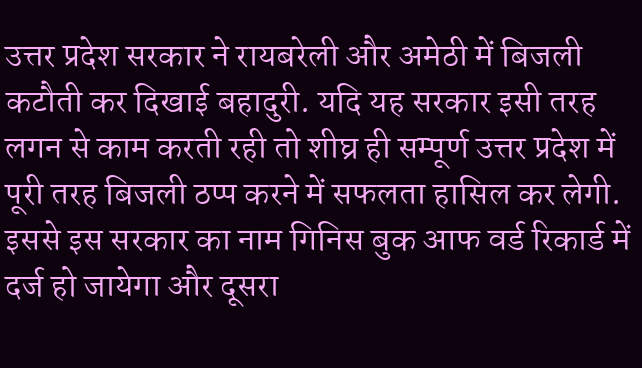उत्तर प्रदेश सरकार ने रायबरेली और अमेठी में बिजली कटौती कर दिखाई बहादुरी. यदि यह सरकार इसी तरह लगन से काम करती रही तो शीघ्र ही सम्पूर्ण उत्तर प्रदेश में पूरी तरह बिजली ठप्प करने में सफलता हासिल कर लेगी. इससे इस सरकार का नाम गिनिस बुक आफ वर्ड रिकार्ड में दर्ज हो जायेगा और दूसरा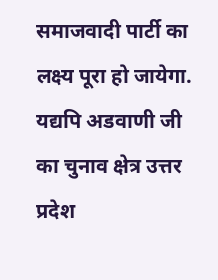समाजवादी पार्टी का लक्ष्य पूरा हो जायेगा.
यद्यपि अडवाणी जी का चुनाव क्षेत्र उत्तर प्रदेश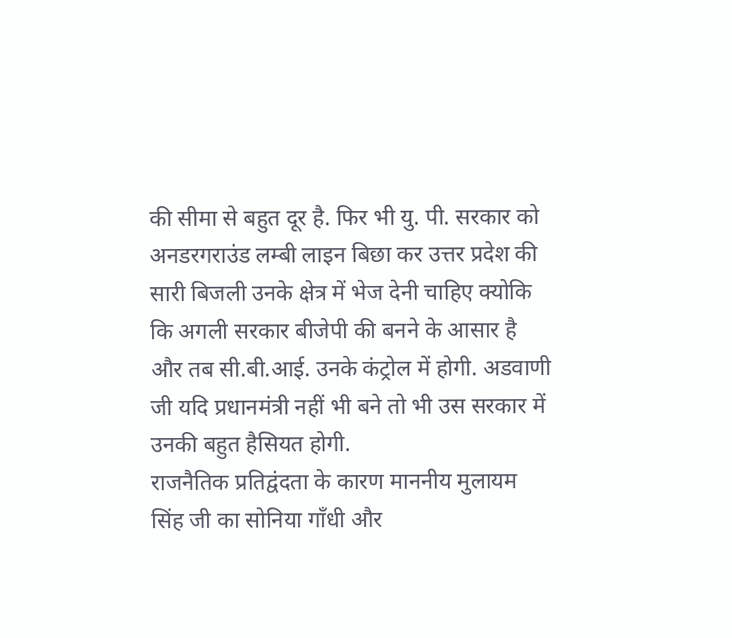की सीमा से बहुत दूर है. फिर भी यु. पी. सरकार को अनडरगराउंड लम्बी लाइन बिछा कर उत्तर प्रदेश की सारी बिजली उनके क्षेत्र में भेज देनी चाहिए क्योकि कि अगली सरकार बीजेपी की बनने के आसार है और तब सी.बी.आई. उनके कंट्रोल में होगी. अडवाणी जी यदि प्रधानमंत्री नहीं भी बने तो भी उस सरकार में उनकी बहुत हैसियत होगी.
राजनैतिक प्रतिद्वंदता के कारण माननीय मुलायम सिंह जी का सोनिया गाँधी और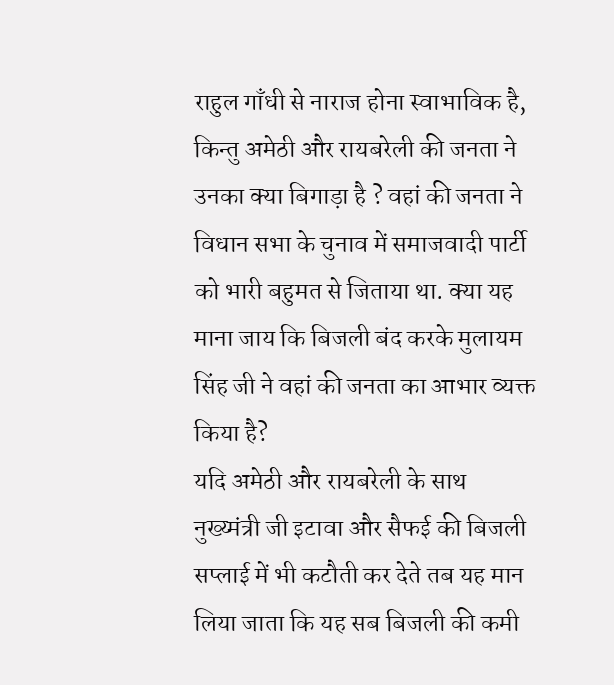राहुल गाँधी से नाराज होना स्वाभाविक है, किन्तु अमेठी और रायबरेली की जनता ने उनका क्या बिगाड़ा है ? वहां की जनता ने विधान सभा के चुनाव में समाजवादी पार्टी को भारी बहुमत से जिताया था. क्या यह माना जाय कि बिजली बंद करके मुलायम सिंह जी ने वहां की जनता का आभार व्यक्त किया है?
यदि अमेठी और रायबरेली के साथ नुख्य्मंत्री जी इटावा और सैफई की बिजली सप्लाई में भी कटौती कर देते तब यह मान लिया जाता कि यह सब बिजली की कमी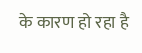के कारण हो रहा है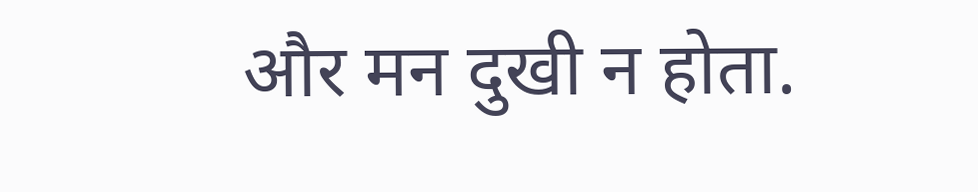और मन दुखी न होता.